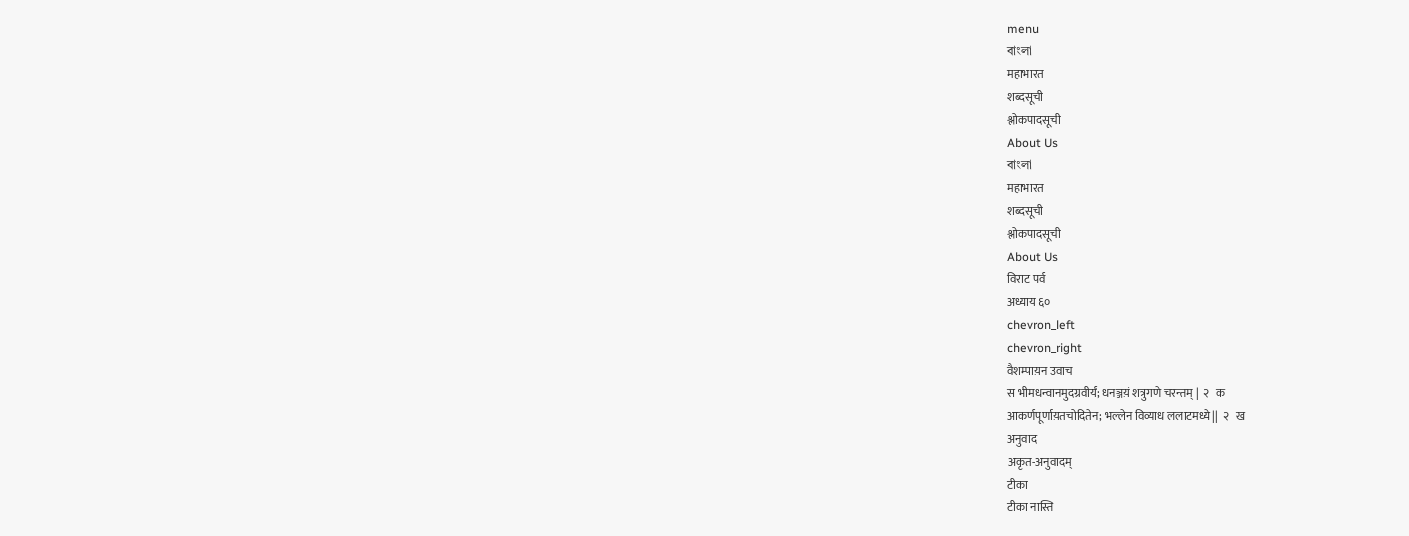menu
বাংলা
महाभारत
शब्दसूची
श्लोकपादसूची
About Us
বাংলা
महाभारत
शब्दसूची
श्लोकपादसूची
About Us
विराट पर्व
अध्याय ६०
chevron_left
chevron_right
वैशम्पाय़न उवाच
स भीमधन्वानमुदग्रवीर्यं; धनञ्जय़ं शत्रुगणे चरन्तम् |  २   क
आकर्णपूर्णाय़तचोदितेन; भल्लेन विव्याध ललाटमध्ये ||  २   ख
अनुवाद
अकृत-अनुवादम्
टीका
टीका नास्ति